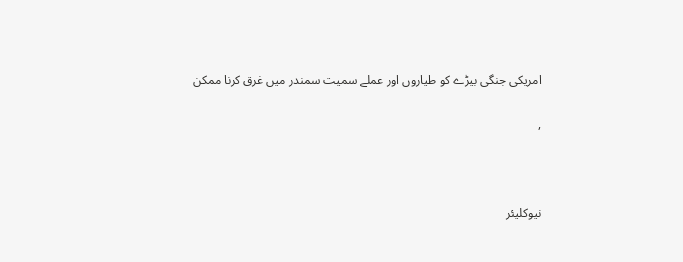امریکی جنگی بیڑے کو طیاروں اور عملے سمیت سمندر میں غرق کرنا ممکن

,



نیوکلیئر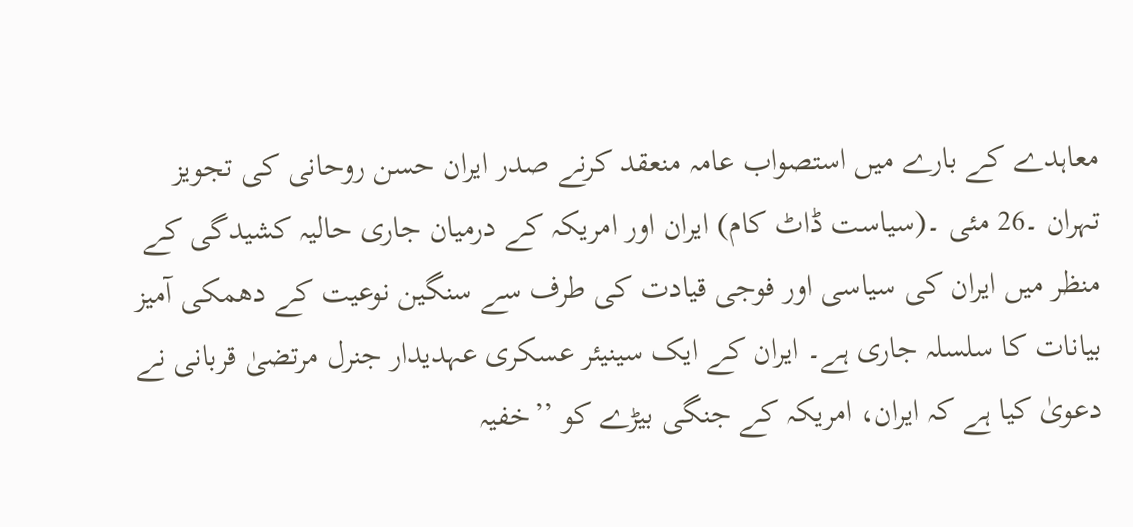معاہدے کے بارے میں استصواب عامہ منعقد کرنے صدر ایران حسن روحانی کی تجویز
تہران ۔26 مئی ۔(سیاست ڈاٹ کام) ایران اور امریکہ کے درمیان جاری حالیہ کشیدگی کے منظر میں ایران کی سیاسی اور فوجی قیادت کی طرف سے سنگین نوعیت کے دھمکی آمیز بیانات کا سلسلہ جاری ہے۔ ایران کے ایک سینیئر عسکری عہدیدار جنرل مرتضیٰ قربانی نے دعویٰ کیا ہے کہ ایران، امریکہ کے جنگی بیڑے کو ’’خفیہ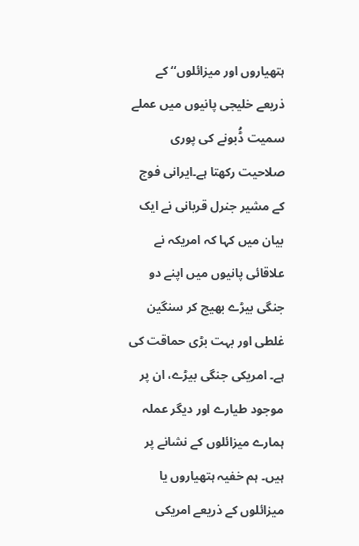ہتھیاروں اور میزائلوں‘‘ کے ذریعے خلیجی پانیوں میں عملے سمیت ڈُبونے کی پوری صلاحیت رکھتا ہے۔ایرانی فوج کے مشیر جنرل قربانی نے ایک بیان میں کہا کہ امریکہ نے علاقائی پانیوں میں اپنے دو جنگی بیڑے بھیج کر سنگین غلطی اور بہت بڑی حماقت کی ہے۔ امریکی جنگی بیڑے، ان پر موجود طیارے اور دیگر عملہ ہمارے میزائلوں کے نشانے پر ہیں۔ ہم خفیہ ہتھیاروں یا میزائلوں کے ذریعے امریکی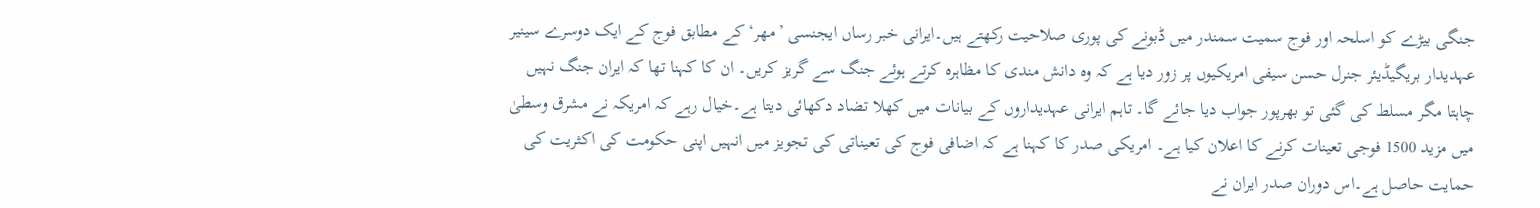جنگی بیڑے کو اسلحہ اور فوج سمیت سمندر میں ڈبونے کی پوری صلاحیت رکھتے ہیں۔ایرانی خبر رساں ایجنسی ’مھر‘ کے مطابق فوج کے ایک دوسرے سینیر عہدیدار بریگیڈیئر جنرل حسن سیفی امریکیوں پر زور دیا ہے کہ وہ دانش مندی کا مظاہرہ کرتے ہوئے جنگ سے گریز کریں۔ ان کا کہنا تھا کہ ایران جنگ نہیں چاہتا مگر مسلط کی گئی تو بھرپور جواب دیا جائے گا۔ تاہم ایرانی عہدیداروں کے بیانات میں کھلا تضاد دکھائی دیتا ہے۔خیال رہے کہ امریکہ نے مشرق وسطیٰ میں مزید 1500 فوجی تعینات کرنے کا اعلان کیا ہے۔ امریکی صدر کا کہنا ہے کہ اضافی فوج کی تعیناتی کی تجویز میں انہیں اپنی حکومت کی اکثریت کی حمایت حاصل ہے۔اس دوران صدر ایران نے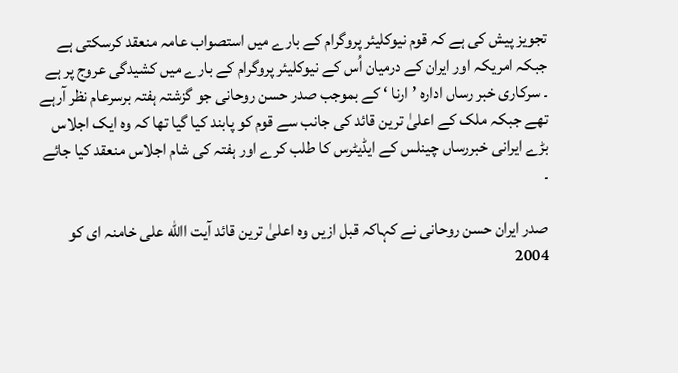تجویز پیش کی ہے کہ قوم نیوکلیئر پروگرام کے بارے میں استصواب عامہ منعقد کرسکتی ہے جبکہ امریکہ اور ایران کے درمیان اُس کے نیوکلیئر پروگرام کے بارے میں کشیدگی عروج پر ہے ۔ سرکاری خبر رساں ادارہ ’ارنا ‘ کے بموجب صدر حسن روحانی جو گزشتہ ہفتہ برسرعام نظر آرہے تھے جبکہ ملک کے اعلیٰ ترین قائد کی جانب سے قوم کو پابند کیا گیا تھا کہ وہ ایک اجلاس بڑے ایرانی خبررساں چینلس کے ایڈیٹرس کا طلب کرے اور ہفتہ کی شام اجلاس منعقد کیا جائے ۔

صدر ایران حسن روحانی نے کہاکہ قبل ازیں وہ اعلیٰ ترین قائد آیت االله علی خامنہ ای کو 2004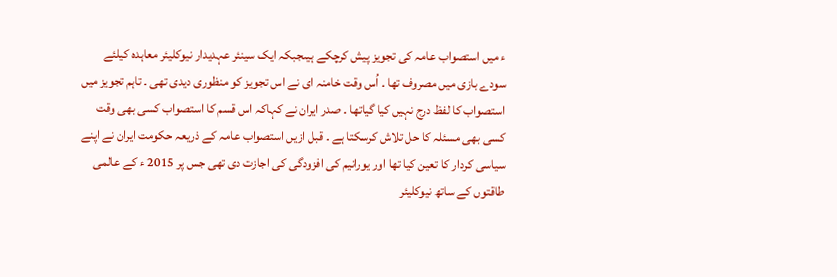ء میں استصواب عامہ کی تجویز پیش کرچکے ہیںجبکہ ایک سینئر عہدیدار نیوکلیئر معاہدہ کیلئے سودے بازی میں مصروف تھا ۔ اُس وقت خامنہ ای نے اس تجویز کو منظوری دیدی تھی ۔ تاہم تجویز میں استصواب کا لفظ درج نہیں کیا گیاتھا ۔ صدر ایران نے کہاکہ اس قسم کا استصواب کسی بھی وقت کسی بھی مسئلہ کا حل تلاش کرسکتا ہے ۔ قبل ازیں استصواب عامہ کے ذریعہ حکومت ایران نے اپنے سیاسی کردار کا تعین کیا تھا اور یورانیم کی افزودگی کی اجازت دی تھی جس پر 2015 ء کے عالمی طاقتوں کے ساتھ نیوکلیئر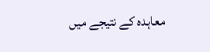معاہدہ کے نتیجے میں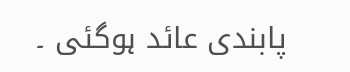پابندی عائد ہوگئی ۔